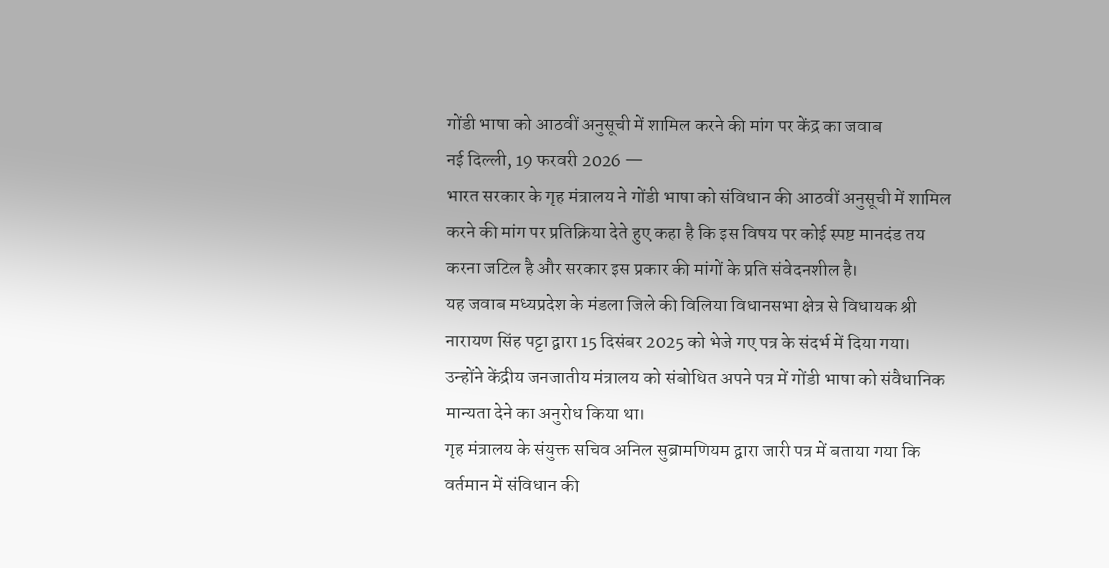गोंडी भाषा को आठवीं अनुसूची में शामिल करने की मांग पर केंद्र का जवाब
नई दिल्ली, 19 फरवरी 2026 —
भारत सरकार के गृह मंत्रालय ने गोंडी भाषा को संविधान की आठवीं अनुसूची में शामिल करने की मांग पर प्रतिक्रिया देते हुए कहा है कि इस विषय पर कोई स्पष्ट मानदंड तय करना जटिल है और सरकार इस प्रकार की मांगों के प्रति संवेदनशील है।
यह जवाब मध्यप्रदेश के मंडला जिले की विलिया विधानसभा क्षेत्र से विधायक श्री नारायण सिंह पट्टा द्वारा 15 दिसंबर 2025 को भेजे गए पत्र के संदर्भ में दिया गया। उन्होंने केंद्रीय जनजातीय मंत्रालय को संबोधित अपने पत्र में गोंडी भाषा को संवैधानिक मान्यता देने का अनुरोध किया था।
गृह मंत्रालय के संयुक्त सचिव अनिल सुब्रामणियम द्वारा जारी पत्र में बताया गया कि वर्तमान में संविधान की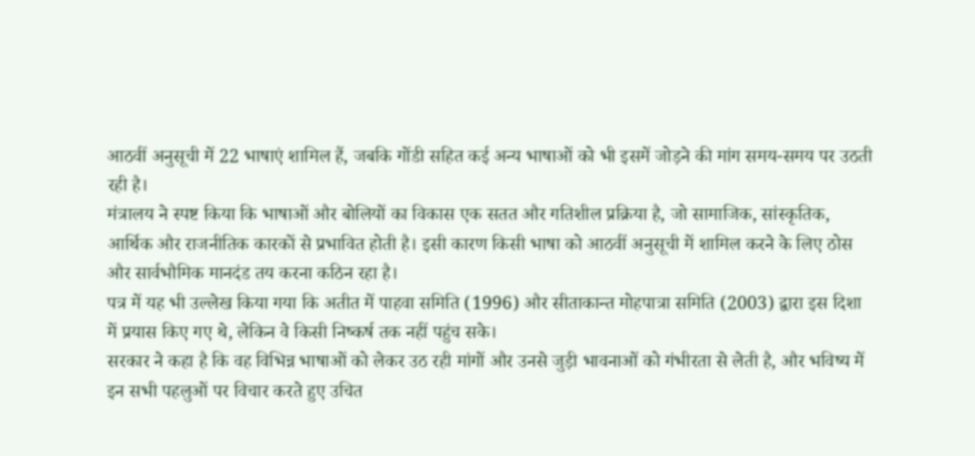आठवीं अनुसूची में 22 भाषाएं शामिल हैं, जबकि गोंडी सहित कई अन्य भाषाओं को भी इसमें जोड़ने की मांग समय-समय पर उठती रही है।
मंत्रालय ने स्पष्ट किया कि भाषाओं और बोलियों का विकास एक सतत और गतिशील प्रक्रिया है, जो सामाजिक, सांस्कृतिक, आर्थिक और राजनीतिक कारकों से प्रभावित होती है। इसी कारण किसी भाषा को आठवीं अनुसूची में शामिल करने के लिए ठोस और सार्वभौमिक मानदंड तय करना कठिन रहा है।
पत्र में यह भी उल्लेख किया गया कि अतीत में पाहवा समिति (1996) और सीताकान्त मोहपात्रा समिति (2003) द्वारा इस दिशा में प्रयास किए गए थे, लेकिन वे किसी निष्कर्ष तक नहीं पहुंच सके।
सरकार ने कहा है कि वह विभिन्न भाषाओं को लेकर उठ रही मांगों और उनसे जुड़ी भावनाओं को गंभीरता से लेती है, और भविष्य में इन सभी पहलुओं पर विचार करते हुए उचित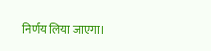निर्णय लिया जाएगा।